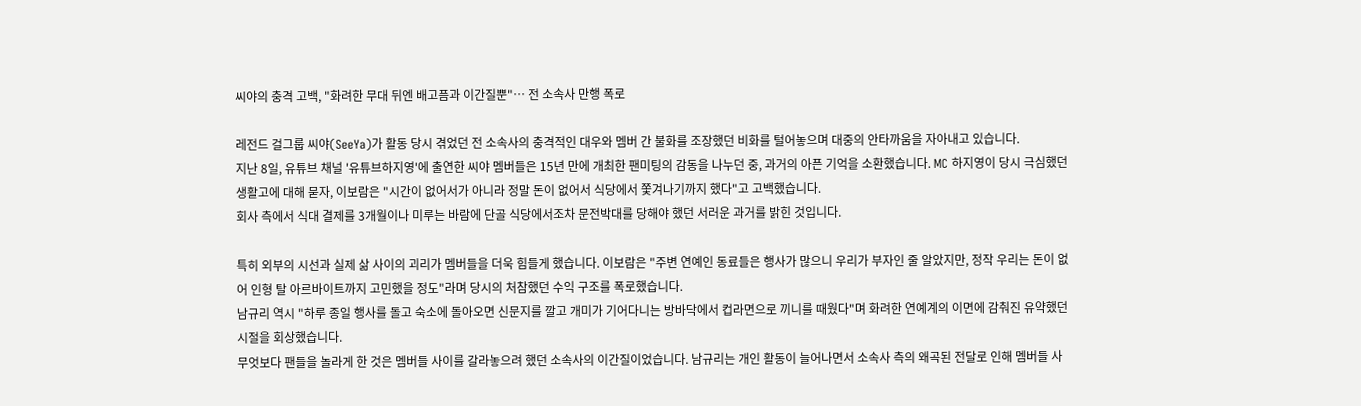씨야의 충격 고백, "화려한 무대 뒤엔 배고픔과 이간질뿐"… 전 소속사 만행 폭로

레전드 걸그룹 씨야(SeeYa)가 활동 당시 겪었던 전 소속사의 충격적인 대우와 멤버 간 불화를 조장했던 비화를 털어놓으며 대중의 안타까움을 자아내고 있습니다.
지난 8일, 유튜브 채널 '유튜브하지영'에 출연한 씨야 멤버들은 15년 만에 개최한 팬미팅의 감동을 나누던 중, 과거의 아픈 기억을 소환했습니다. MC 하지영이 당시 극심했던 생활고에 대해 묻자, 이보람은 "시간이 없어서가 아니라 정말 돈이 없어서 식당에서 쫓겨나기까지 했다"고 고백했습니다.
회사 측에서 식대 결제를 3개월이나 미루는 바람에 단골 식당에서조차 문전박대를 당해야 했던 서러운 과거를 밝힌 것입니다.

특히 외부의 시선과 실제 삶 사이의 괴리가 멤버들을 더욱 힘들게 했습니다. 이보람은 "주변 연예인 동료들은 행사가 많으니 우리가 부자인 줄 알았지만, 정작 우리는 돈이 없어 인형 탈 아르바이트까지 고민했을 정도"라며 당시의 처참했던 수익 구조를 폭로했습니다.
남규리 역시 "하루 종일 행사를 돌고 숙소에 돌아오면 신문지를 깔고 개미가 기어다니는 방바닥에서 컵라면으로 끼니를 때웠다"며 화려한 연예계의 이면에 감춰진 유약했던 시절을 회상했습니다.
무엇보다 팬들을 놀라게 한 것은 멤버들 사이를 갈라놓으려 했던 소속사의 이간질이었습니다. 남규리는 개인 활동이 늘어나면서 소속사 측의 왜곡된 전달로 인해 멤버들 사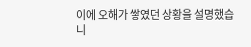이에 오해가 쌓였던 상황을 설명했습니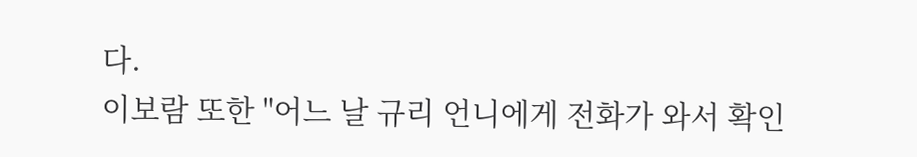다.
이보람 또한 "어느 날 규리 언니에게 전화가 와서 확인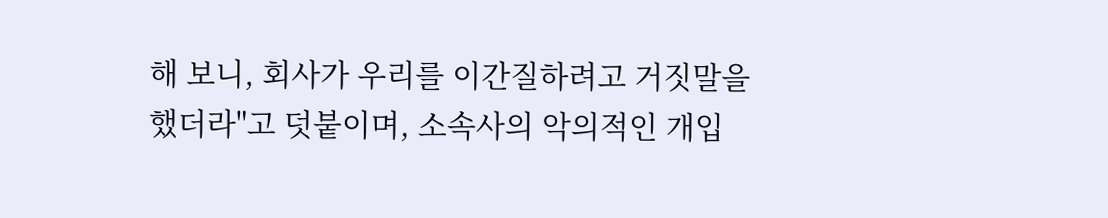해 보니, 회사가 우리를 이간질하려고 거짓말을 했더라"고 덧붙이며, 소속사의 악의적인 개입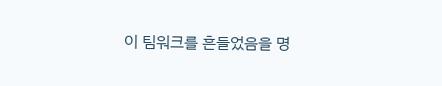이 팀워크를 흔들었음을 명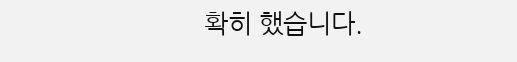확히 했습니다.